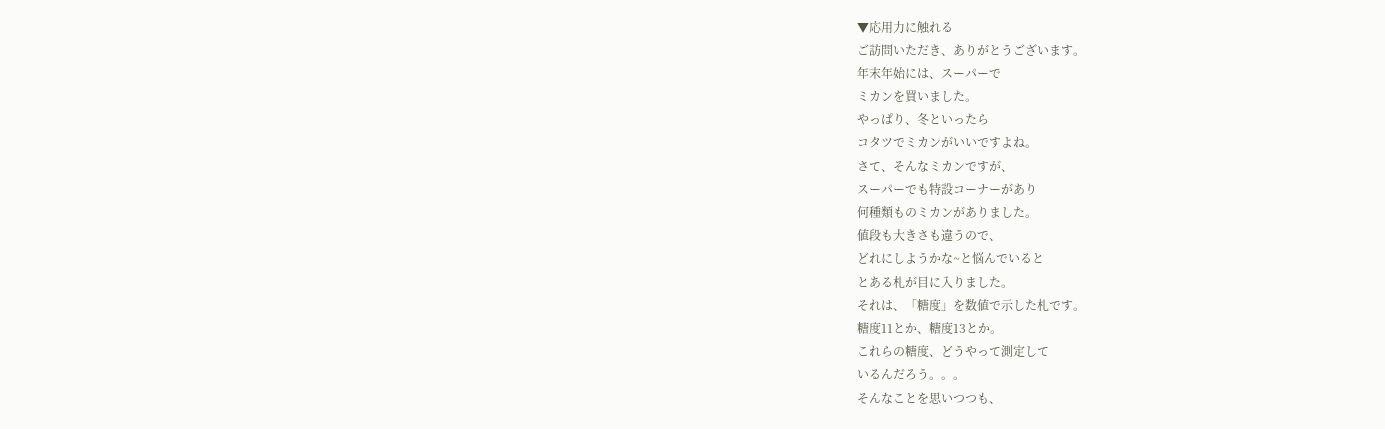▼応用力に触れる
ご訪問いただき、ありがとうございます。
年末年始には、スーパーで
ミカンを買いました。
やっぱり、冬といったら
コタツでミカンがいいですよね。
さて、そんなミカンですが、
スーパーでも特設コーナーがあり
何種類ものミカンがありました。
値段も大きさも違うので、
どれにしようかな~と悩んでいると
とある札が目に入りました。
それは、「糖度」を数値で示した札です。
糖度11とか、糖度13とか。
これらの糖度、どうやって測定して
いるんだろう。。。
そんなことを思いつつも、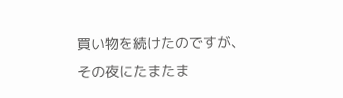買い物を続けたのですが、
その夜にたまたま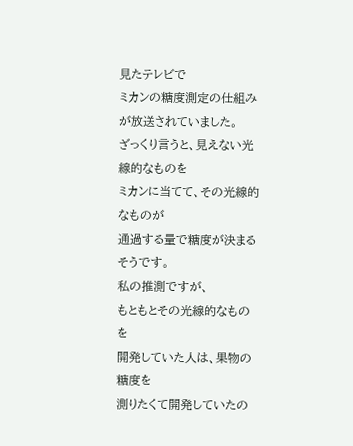見たテレビで
ミカンの糖度測定の仕組みが放送されていました。
ざっくり言うと、見えない光線的なものを
ミカンに当てて、その光線的なものが
通過する量で糖度が決まるそうです。
私の推測ですが、
もともとその光線的なものを
開発していた人は、果物の糖度を
測りたくて開発していたの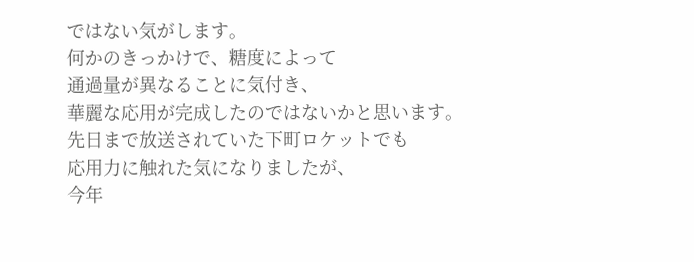ではない気がします。
何かのきっかけで、糖度によって
通過量が異なることに気付き、
華麗な応用が完成したのではないかと思います。
先日まで放送されていた下町ロケットでも
応用力に触れた気になりましたが、
今年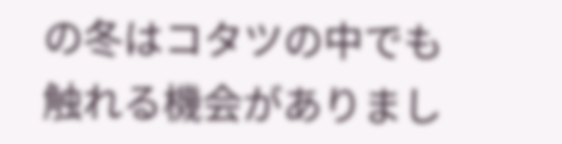の冬はコタツの中でも
触れる機会がありまし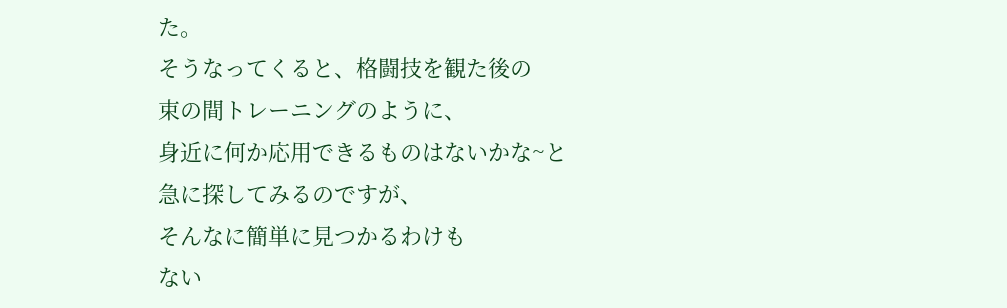た。
そうなってくると、格闘技を観た後の
束の間トレーニングのように、
身近に何か応用できるものはないかな~と
急に探してみるのですが、
そんなに簡単に見つかるわけも
ない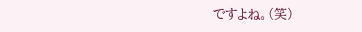ですよね。(笑)